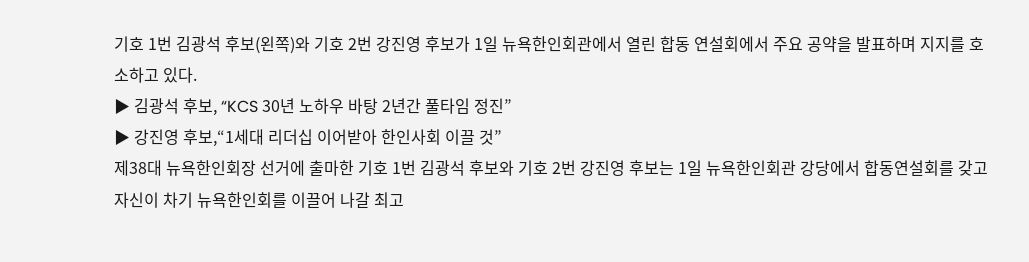기호 1번 김광석 후보(왼쪽)와 기호 2번 강진영 후보가 1일 뉴욕한인회관에서 열린 합동 연설회에서 주요 공약을 발표하며 지지를 호소하고 있다.
▶ 김광석 후보, “KCS 30년 노하우 바탕 2년간 풀타임 정진”
▶ 강진영 후보,“1세대 리더십 이어받아 한인사회 이끌 것”
제38대 뉴욕한인회장 선거에 출마한 기호 1번 김광석 후보와 기호 2번 강진영 후보는 1일 뉴욕한인회관 강당에서 합동연설회를 갖고 자신이 차기 뉴욕한인회를 이끌어 나갈 최고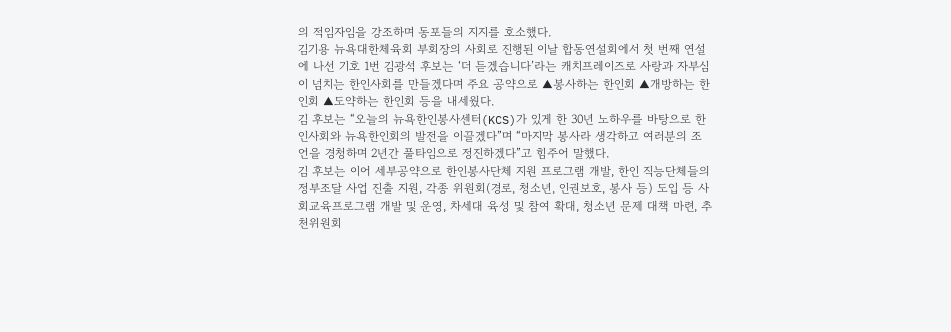의 적임자임을 강조하며 동포들의 지지를 호소했다.
김기용 뉴욕대한체육회 부회장의 사회로 진행된 이날 합동연설회에서 첫 번째 연설에 나선 기호 1번 김광석 후보는 ‘더 듣겠습니다’라는 캐치프레이즈로 사랑과 자부심이 넘치는 한인사회를 만들겠다며 주요 공약으로 ▲봉사하는 한인회 ▲개방하는 한인회 ▲도약하는 한인회 등을 내세웠다.
김 후보는 “오늘의 뉴욕한인봉사센터(KCS)가 있게 한 30년 노하우를 바탕으로 한인사회와 뉴욕한인회의 발전을 이끌겠다”며 “마지막 봉사라 생각하고 여러분의 조언을 경청하며 2년간 풀타임으로 정진하겠다”고 힘주어 말했다.
김 후보는 이어 세부공약으로 한인봉사단체 지원 프로그램 개발, 한인 직능단체들의 정부조달 사업 진출 지원, 각종 위원회(경로, 청소년, 인권보호, 봉사 등) 도입 등 사회교육프로그램 개발 및 운영, 차세대 육성 및 참여 확대, 청소년 문제 대책 마련, 추천위원회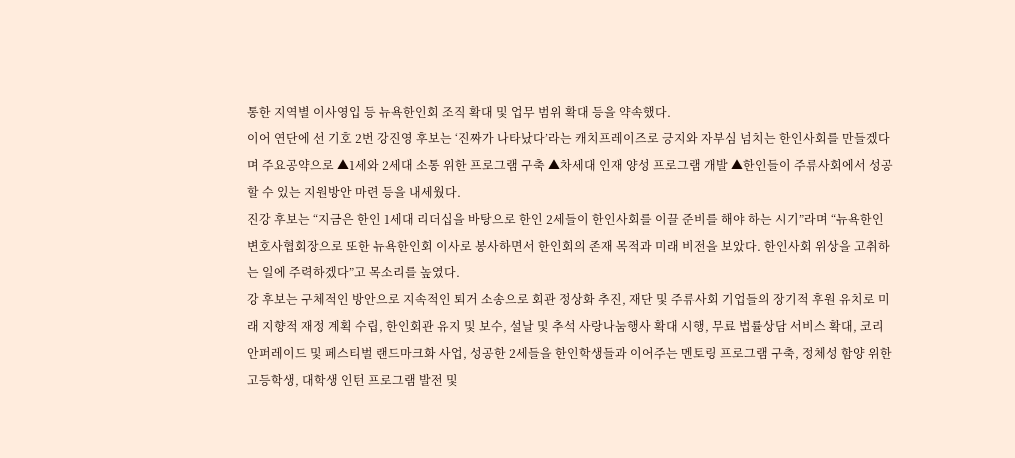통한 지역별 이사영입 등 뉴욕한인회 조직 확대 및 업무 범위 확대 등을 약속했다.
이어 연단에 선 기호 2번 강진영 후보는 ‘진짜가 나타났다’라는 캐치프레이즈로 긍지와 자부심 넘치는 한인사회를 만들겠다며 주요공약으로 ▲1세와 2세대 소통 위한 프로그램 구축 ▲차세대 인재 양성 프로그램 개발 ▲한인들이 주류사회에서 성공할 수 있는 지원방안 마련 등을 내세웠다.
진강 후보는 “지금은 한인 1세대 리더십을 바탕으로 한인 2세들이 한인사회를 이끌 준비를 해야 하는 시기”라며 “뉴욕한인변호사협회장으로 또한 뉴욕한인회 이사로 봉사하면서 한인회의 존재 목적과 미래 비전을 보았다. 한인사회 위상을 고취하는 일에 주력하겠다”고 목소리를 높였다.
강 후보는 구체적인 방안으로 지속적인 퇴거 소송으로 회관 정상화 추진, 재단 및 주류사회 기업들의 장기적 후원 유치로 미래 지향적 재정 계획 수립, 한인회관 유지 및 보수, 설날 및 추석 사랑나눔행사 확대 시행, 무료 법률상담 서비스 확대, 코리안퍼레이드 및 페스티벌 랜드마크화 사업, 성공한 2세들을 한인학생들과 이어주는 멘토링 프로그램 구축, 정체성 함양 위한 고등학생, 대학생 인턴 프로그램 발전 및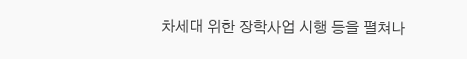차세대 위한 장학사업 시행 등을 펼쳐나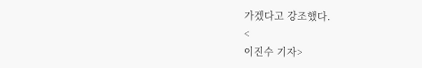가겠다고 강조했다.
<
이진수 기자>